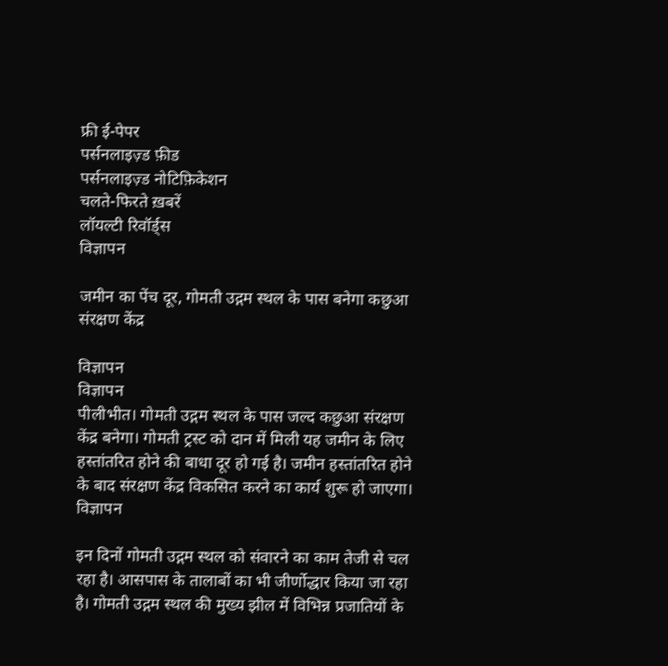फ्री ई-पेपर
पर्सनलाइज़्ड फ़ीड
पर्सनलाइज़्ड नोटिफ़िकेशन
चलते-फिरते ख़बरें
लॉयल्टी रिवॉर्ड्स
विज्ञापन

जमीन का पेंच दूर, गोमती उद्गम स्थल के पास बनेगा कछुआ संरक्षण केंद्र

विज्ञापन
विज्ञापन
पीलीभीत। गोमती उद्गम स्थल के पास जल्द कछुआ संरक्षण केंद्र बनेगा। गोमती ट्रस्ट को दान में मिली यह जमीन के लिए हस्तांतरित होने की बाधा दूर हो गई है। जमीन हस्तांतरित होने के बाद संरक्षण केंद्र विकसित करने का कार्य शुरू हो जाएगा।
विज्ञापन

इन दिनों गोमती उद्गम स्थल को संवारने का काम तेजी से चल रहा है। आसपास के तालाबों का भी जीर्णोद्धार किया जा रहा है। गोमती उद्गम स्थल की मुख्य झील में विभिन्न प्रजातियों के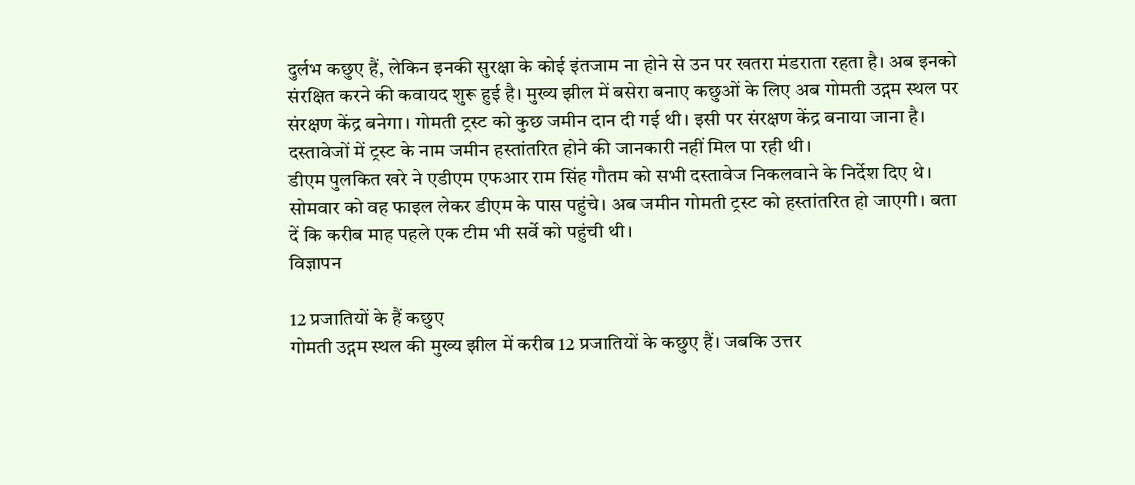दुर्लभ कछुए हैं, लेकिन इनकी सुरक्षा के कोई इंतजाम ना होने से उन पर खतरा मंडराता रहता है। अब इनको संरक्षित करने की कवायद शुरू हुई है। मुख्य झील में बसेरा बनाए कछुओं के लिए अब गोमती उद्गम स्थल पर संरक्षण केंद्र बनेगा। गोमती ट्रस्ट को कुछ जमीन दान दी गई थी। इसी पर संरक्षण केंद्र बनाया जाना है। दस्तावेजों में ट्रस्ट के नाम जमीन हस्तांतरित होने की जानकारी नहीं मिल पा रही थी।
डीएम पुलकित खरे ने एडीएम एफआर राम सिंह गौतम को सभी दस्तावेज निकलवाने के निर्देश दिए थे। सोमवार को वह फाइल लेकर डीएम के पास पहुंचे। अब जमीन गोमती ट्रस्ट को हस्तांतरित हो जाएगी। बता दें कि करीब माह पहले एक टीम भी सर्वे को पहुंची थी।
विज्ञापन

12 प्रजातियों के हैं कछुए
गोमती उद्गम स्थल की मुख्य झील में करीब 12 प्रजातियों के कछुए हैं। जबकि उत्तर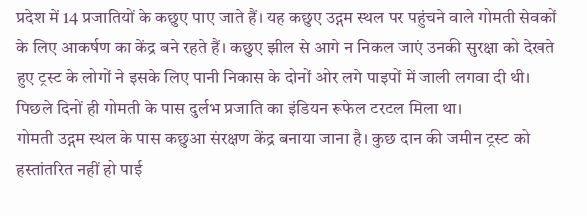प्रदेश में 14 प्रजातियों के कछुए पाए जाते हैं। यह कछुए उद्गम स्थल पर पहुंचने वाले गोमती सेवकों के लिए आकर्षण का केंद्र बने रहते हैं। कछुए झील से आगे न निकल जाएं उनकी सुरक्षा को देखते हुए ट्रस्ट के लोगों ने इसके लिए पानी निकास के दोनों ओर लगे पाइपों में जाली लगवा दी थी। पिछले दिनों ही गोमती के पास दुर्लभ प्रजाति का इंडियन रूफेल टरटल मिला था।
गोमती उद्गम स्थल के पास कछुआ संरक्षण केंद्र बनाया जाना है। कुछ दान की जमीन ट्रस्ट को हस्तांतरित नहीं हो पाई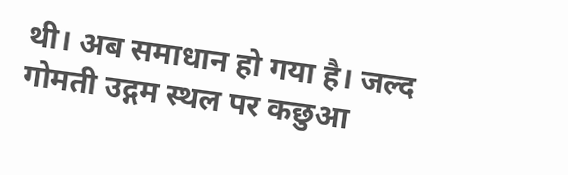थी। अब समाधान हो गया है। जल्द गोमती उद्गम स्थल पर कछुआ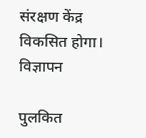संरक्षण केंद्र विकसित होगा।
विज्ञापन

पुलकित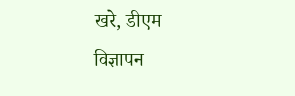खरे, डीएम
विज्ञापन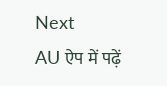Next
AU ऐप में पढ़ें